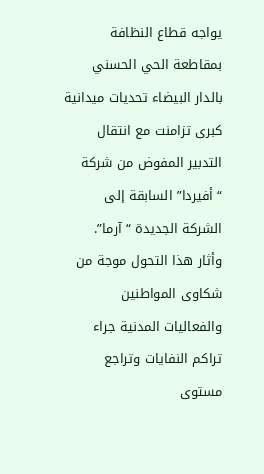يواجه قطاع النظافة بمقاطعة الحي الحسني بالدار البيضاء تحديات ميدانية كبرى تزامنت مع انتقال التدبير المفوض من شركة “أفيردا” السابقة إلى الشركة الجديدة “آرما”.
وأثار هذا التحول موجة من شكاوى المواطنين والفعاليات المدنية جراء تراكم النفايات وتراجع مستوى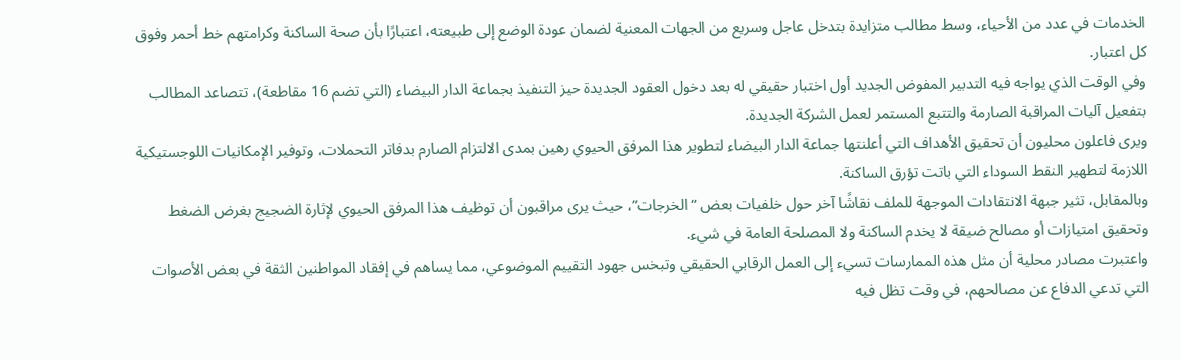الخدمات في عدد من الأحياء، وسط مطالب متزايدة بتدخل عاجل وسريع من الجهات المعنية لضمان عودة الوضع إلى طبيعته، اعتبارًا بأن صحة الساكنة وكرامتهم خط أحمر وفوق كل اعتبار.
وفي الوقت الذي يواجه فيه التدبير المفوض الجديد أول اختبار حقيقي له بعد دخول العقود الجديدة حيز التنفيذ بجماعة الدار البيضاء (التي تضم 16 مقاطعة)، تتصاعد المطالب بتفعيل آليات المراقبة الصارمة والتتبع المستمر لعمل الشركة الجديدة.
ويرى فاعلون محليون أن تحقيق الأهداف التي أعلنتها جماعة الدار البيضاء لتطوير هذا المرفق الحيوي رهين بمدى الالتزام الصارم بدفاتر التحملات، وتوفير الإمكانيات اللوجستيكية اللازمة لتطهير النقط السوداء التي باتت تؤرق الساكنة.
وبالمقابل، تثير جبهة الانتقادات الموجهة للملف نقاشًا آخر حول خلفيات بعض “الخرجات”، حيث يرى مراقبون أن توظيف هذا المرفق الحيوي لإثارة الضجيج بغرض الضغط وتحقيق امتيازات أو مصالح ضيقة لا يخدم الساكنة ولا المصلحة العامة في شيء.
واعتبرت مصادر محلية أن مثل هذه الممارسات تسيء إلى العمل الرقابي الحقيقي وتبخس جهود التقييم الموضوعي، مما يساهم في إفقاد المواطنين الثقة في بعض الأصوات التي تدعي الدفاع عن مصالحهم، في وقت تظل فيه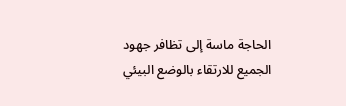الحاجة ماسة إلى تظافر جهود الجميع للارتقاء بالوضع البيئي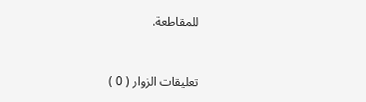للمقاطعة.



تعليقات الزوار ( 0 )